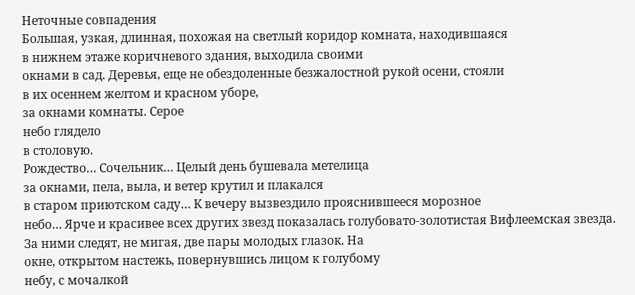Неточные совпадения
Большая, узкая, длинная, похожая на светлый коридор комната, находившаяся
в нижнем этаже коричневого здания, выходила своими
окнами в сад. Деревья, еще не обездоленные безжалостной рукой осени, стояли
в их осеннем желтом и красном уборе,
за окнами комнаты. Серое
небо глядело
в столовую.
Рождество… Сочельник… Целый день бушевала метелица
за окнами, пела, выла, и ветер крутил и плакался
в старом приютском саду… К вечеру вызвездило прояснившееся морозное
небо… Ярче и красивее всех других звезд показалась голубовато-золотистая Вифлеемская звезда.
За ними следят, не мигая, две пары молодых глазок. На
окне, открытом настежь, повернувшись лицом к голубому
небу, с мочалкой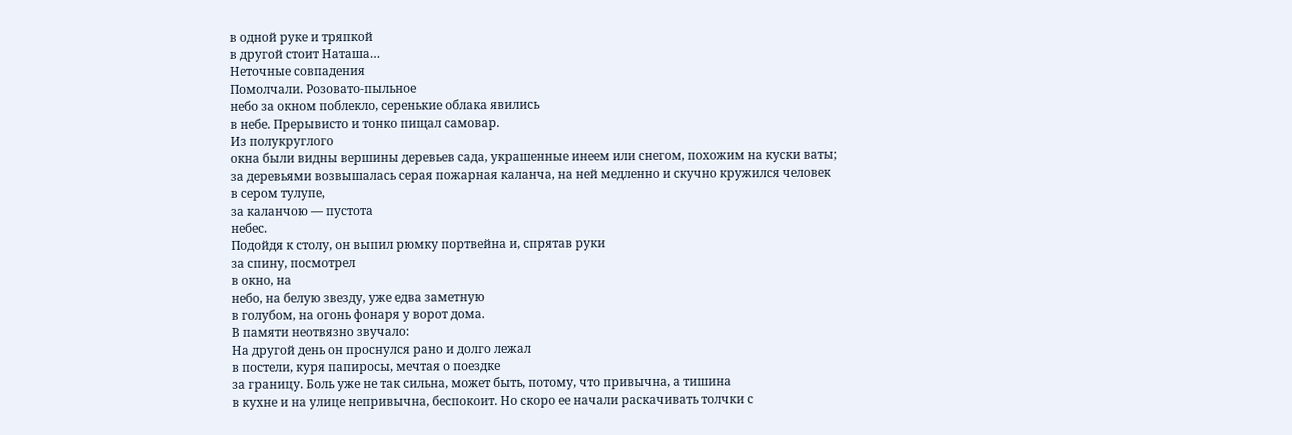в одной руке и тряпкой
в другой стоит Наташа…
Неточные совпадения
Помолчали. Розовато-пыльное
небо за окном поблекло, серенькие облака явились
в небе. Прерывисто и тонко пищал самовар.
Из полукруглого
окна были видны вершины деревьев сада, украшенные инеем или снегом, похожим на куски ваты;
за деревьями возвышалась серая пожарная каланча, на ней медленно и скучно кружился человек
в сером тулупе,
за каланчою — пустота
небес.
Подойдя к столу, он выпил рюмку портвейна и, спрятав руки
за спину, посмотрел
в окно, на
небо, на белую звезду, уже едва заметную
в голубом, на огонь фонаря у ворот дома.
В памяти неотвязно звучало:
На другой день он проснулся рано и долго лежал
в постели, куря папиросы, мечтая о поездке
за границу. Боль уже не так сильна, может быть, потому, что привычна, а тишина
в кухне и на улице непривычна, беспокоит. Но скоро ее начали раскачивать толчки с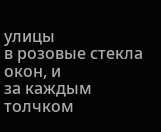улицы
в розовые стекла
окон, и
за каждым толчком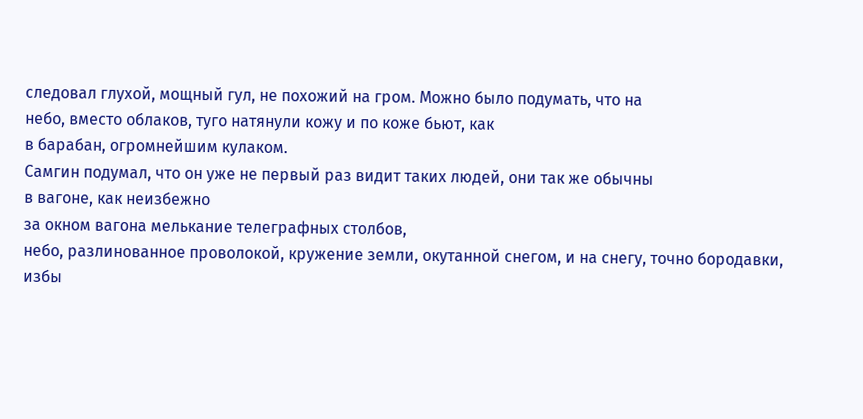следовал глухой, мощный гул, не похожий на гром. Можно было подумать, что на
небо, вместо облаков, туго натянули кожу и по коже бьют, как
в барабан, огромнейшим кулаком.
Самгин подумал, что он уже не первый раз видит таких людей, они так же обычны
в вагоне, как неизбежно
за окном вагона мелькание телеграфных столбов,
небо, разлинованное проволокой, кружение земли, окутанной снегом, и на снегу, точно бородавки, избы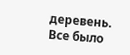деревень. Все было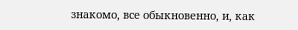знакомо, все обыкновенно, и, как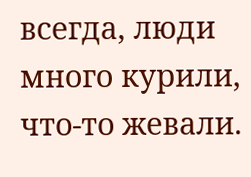всегда, люди много курили, что-то жевали.